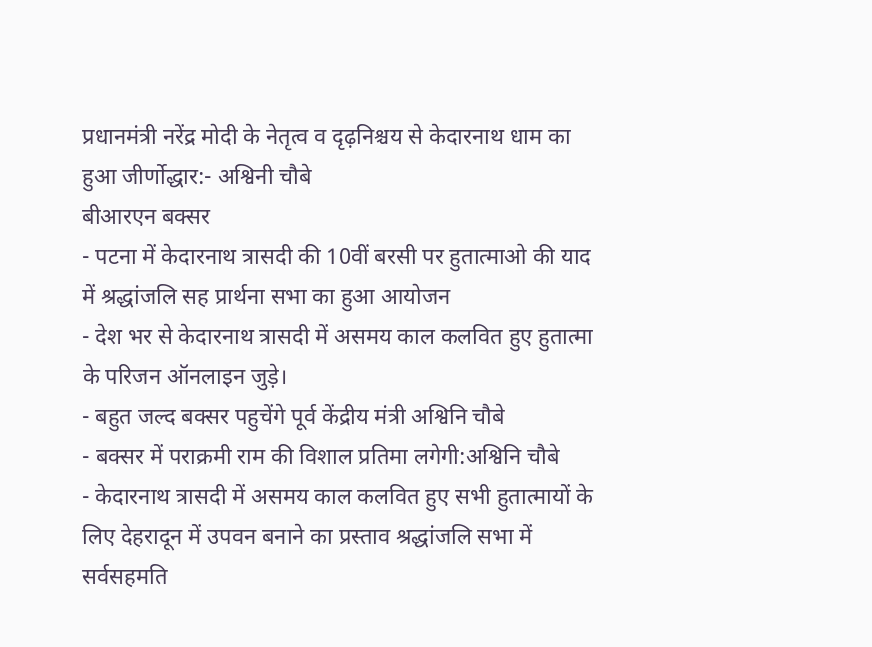प्रधानमंत्री नरेंद्र मोदी के नेतृत्व व दृढ़निश्चय से केदारनाथ धाम का हुआ जीर्णोद्धार:- अश्विनी चौबे
बीआरएन बक्सर
- पटना में केदारनाथ त्रासदी की 10वीं बरसी पर हुतात्माओ की याद में श्रद्धांजलि सह प्रार्थना सभा का हुआ आयोजन
- देश भर से केदारनाथ त्रासदी में असमय काल कलवित हुए हुतात्मा के परिजन ऑनलाइन जुड़े।
- बहुत जल्द बक्सर पहुचेंगे पूर्व केंद्रीय मंत्री अश्विनि चौबे
- बक्सर में पराक्रमी राम की विशाल प्रतिमा लगेगी:अश्विनि चौबे
- केदारनाथ त्रासदी में असमय काल कलवित हुए सभी हुतात्मायों के लिए देहरादून में उपवन बनाने का प्रस्ताव श्रद्धांजलि सभा में सर्वसहमति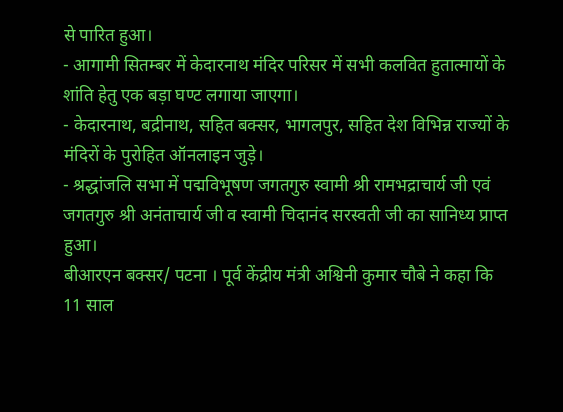से पारित हुआ।
- आगामी सितम्बर में केदारनाथ मंदिर परिसर में सभी कलवित हुतात्मायों के शांति हेतु एक बड़ा घण्ट लगाया जाएगा।
- केदारनाथ, बद्रीनाथ, सहित बक्सर, भागलपुर, सहित देश विभिन्न राज्यों के मंदिरों के पुरोहित ऑनलाइन जुड़े।
- श्रद्धांजलि सभा में पद्मविभूषण जगतगुरु स्वामी श्री रामभद्राचार्य जी एवं जगतगुरु श्री अनंताचार्य जी व स्वामी चिदानंद सरस्वती जी का सानिध्य प्राप्त हुआ।
बीआरएन बक्सर/ पटना । पूर्व केंद्रीय मंत्री अश्विनी कुमार चौबे ने कहा कि 11 साल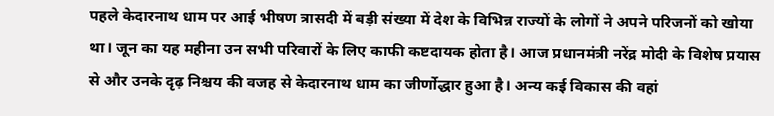पहले केदारनाथ धाम पर आई भीषण त्रासदी में बड़ी संख्या में देश के विभिन्न राज्यों के लोगों ने अपने परिजनों को खोया था। जून का यह महीना उन सभी परिवारों के लिए काफी कष्टदायक होता है। आज प्रधानमंत्री नरेंद्र मोदी के विशेष प्रयास से और उनके दृढ़ निश्चय की वजह से केदारनाथ धाम का जीर्णोद्धार हुआ है। अन्य कई विकास की वहां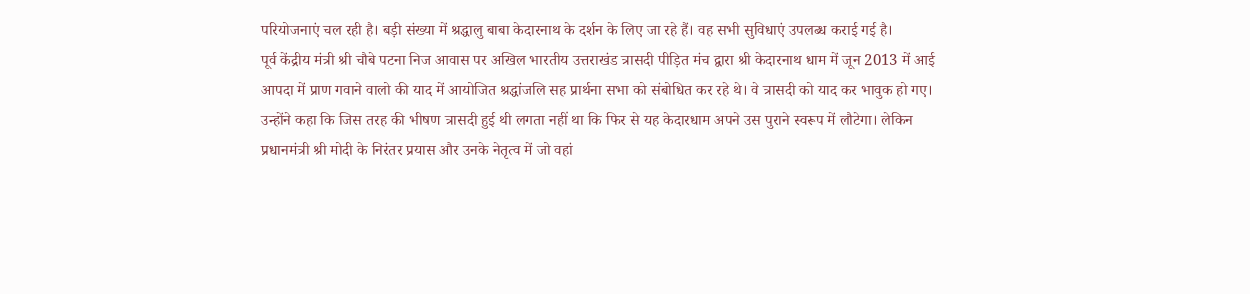परियोजनाएं चल रही है। बड़ी संख्या में श्रद्धालु बाबा केदारनाथ के दर्शन के लिए जा रहे हैं। वह सभी सुविधाएं उपलब्ध कराई गई है।
पूर्व केंद्रीय मंत्री श्री चौबे पटना निज आवास पर अखिल भारतीय उत्तराखंड त्रासदी पीड़ित मंच द्वारा श्री केदारनाथ धाम में जून 2013 में आई आपदा में प्राण गवाने वालो की याद में आयोजित श्रद्धांजलि सह प्रार्थना सभा को संबोधित कर रहे थे। वे त्रासदी को याद कर भावुक हो गए। उन्होंने कहा कि जिस तरह की भीषण त्रासदी हुई थी लगता नहीं था कि फिर से यह केदारधाम अपने उस पुराने स्वरूप में लौटेगा। लेकिन प्रधानमंत्री श्री मोदी के निरंतर प्रयास और उनके नेतृत्व में जो वहां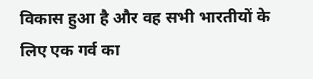विकास हुआ है और वह सभी भारतीयों के लिए एक गर्व का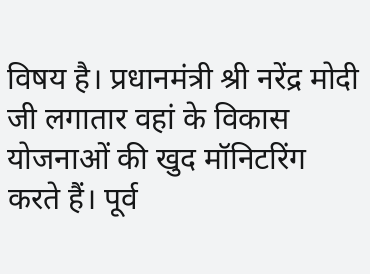विषय है। प्रधानमंत्री श्री नरेंद्र मोदी जी लगातार वहां के विकास योजनाओं की खुद मॉनिटरिंग करते हैं। पूर्व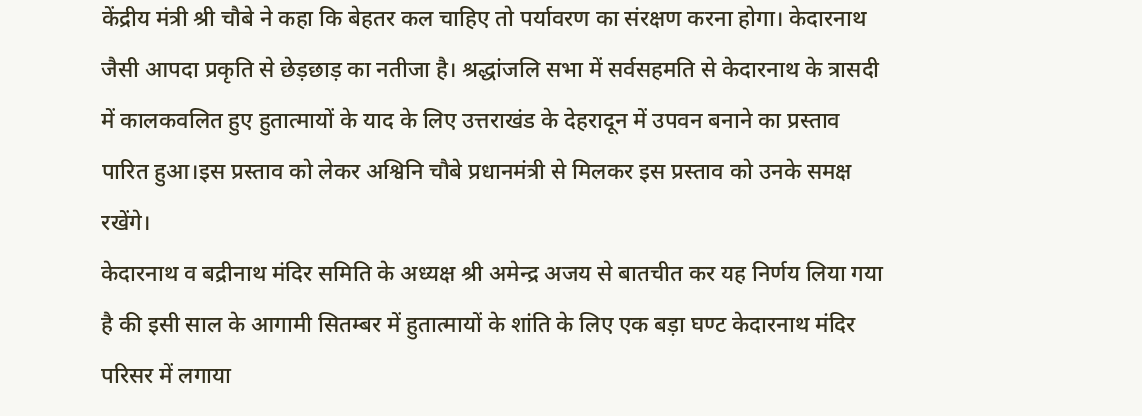केंद्रीय मंत्री श्री चौबे ने कहा कि बेहतर कल चाहिए तो पर्यावरण का संरक्षण करना होगा। केदारनाथ जैसी आपदा प्रकृति से छेड़छाड़ का नतीजा है। श्रद्धांजलि सभा में सर्वसहमति से केदारनाथ के त्रासदी में कालकवलित हुए हुतात्मायों के याद के लिए उत्तराखंड के देहरादून में उपवन बनाने का प्रस्ताव पारित हुआ।इस प्रस्ताव को लेकर अश्विनि चौबे प्रधानमंत्री से मिलकर इस प्रस्ताव को उनके समक्ष रखेंगे।
केदारनाथ व बद्रीनाथ मंदिर समिति के अध्यक्ष श्री अमेन्द्र अजय से बातचीत कर यह निर्णय लिया गया है की इसी साल के आगामी सितम्बर में हुतात्मायों के शांति के लिए एक बड़ा घण्ट केदारनाथ मंदिर परिसर में लगाया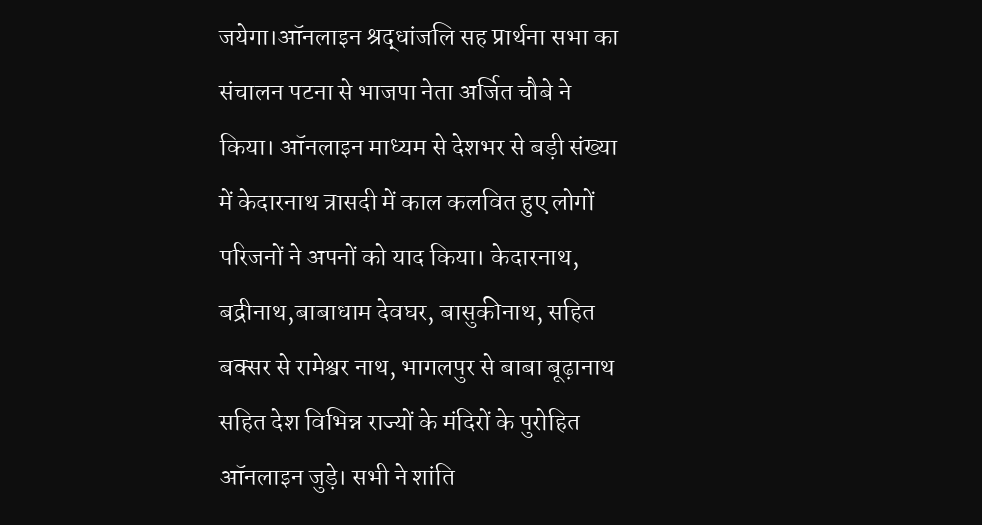जयेगा।ऑनलाइन श्रद्धांजलि सह प्रार्थना सभा का संचालन पटना से भाजपा नेता अर्जित चौबे ने किया। ऑनलाइन माध्यम से देशभर से बड़ी संख्या में केदारनाथ त्रासदी में काल कलवित हुए लोगों परिजनों ने अपनों को याद किया। केदारनाथ, बद्रीनाथ,बाबाधाम देवघर, बासुकीनाथ, सहित बक्सर से रामेश्वर नाथ, भागलपुर से बाबा बूढ़ानाथ सहित देश विभिन्न राज्यों के मंदिरों के पुरोहित ऑनलाइन जुड़े। सभी ने शांति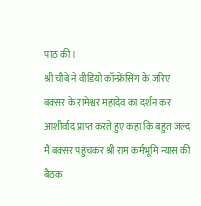पाठ की।
श्री चौबे ने वीडियो कॉन्फ्रेंसिंग के जरिए बक्सर के रामेश्वर महादेव का दर्शन कर आशीर्वाद प्राप्त करते हुए कहा कि बहुत जल्द मैं बक्सर पहुंचकर श्री राम कर्मभूमि न्यास की बैठक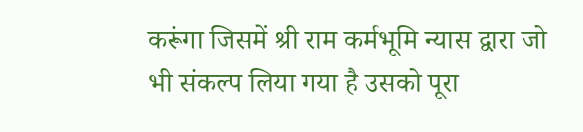करूंगा जिसमें श्री राम कर्मभूमि न्यास द्वारा जो भी संकल्प लिया गया है उसको पूरा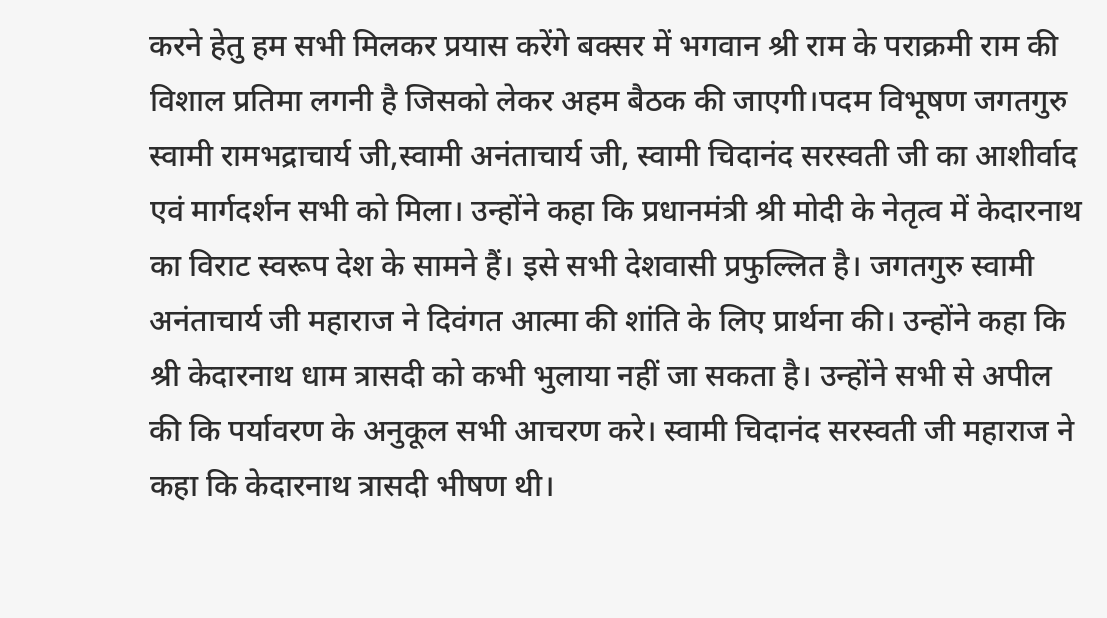करने हेतु हम सभी मिलकर प्रयास करेंगे बक्सर में भगवान श्री राम के पराक्रमी राम की विशाल प्रतिमा लगनी है जिसको लेकर अहम बैठक की जाएगी।पदम विभूषण जगतगुरु स्वामी रामभद्राचार्य जी,स्वामी अनंताचार्य जी, स्वामी चिदानंद सरस्वती जी का आशीर्वाद एवं मार्गदर्शन सभी को मिला। उन्होंने कहा कि प्रधानमंत्री श्री मोदी के नेतृत्व में केदारनाथ का विराट स्वरूप देश के सामने हैं। इसे सभी देशवासी प्रफुल्लित है। जगतगुरु स्वामी अनंताचार्य जी महाराज ने दिवंगत आत्मा की शांति के लिए प्रार्थना की। उन्होंने कहा कि श्री केदारनाथ धाम त्रासदी को कभी भुलाया नहीं जा सकता है। उन्होंने सभी से अपील की कि पर्यावरण के अनुकूल सभी आचरण करे। स्वामी चिदानंद सरस्वती जी महाराज ने कहा कि केदारनाथ त्रासदी भीषण थी।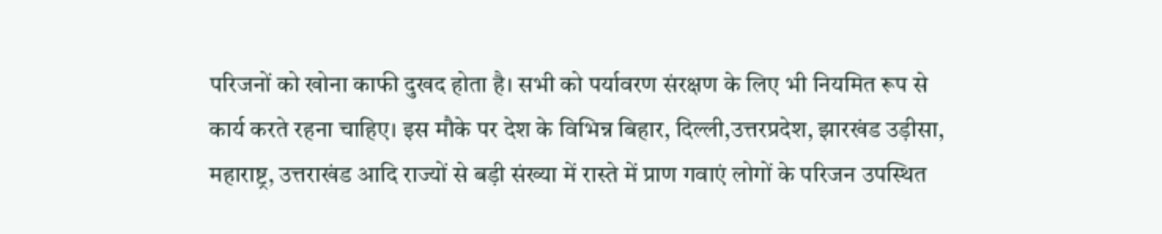परिजनों को खोना काफी दुखद होता है। सभी को पर्यावरण संरक्षण के लिए भी नियमित रूप से कार्य करते रहना चाहिए। इस मौके पर देश के विभिन्न बिहार, दिल्ली,उत्तरप्रदेश, झारखंड उड़ीसा, महाराष्ट्र, उत्तराखंड आदि राज्यों से बड़ी संख्या में रास्ते में प्राण गवाएं लोगों के परिजन उपस्थित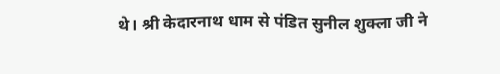थे। श्री केदारनाथ धाम से पंडित सुनील शुक्ला जी ने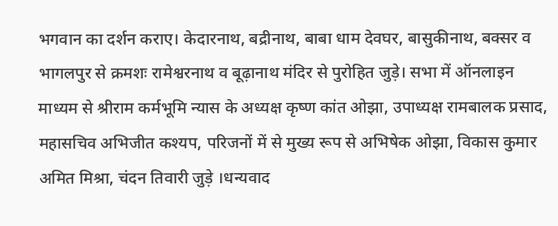भगवान का दर्शन कराए। केदारनाथ, बद्रीनाथ, बाबा धाम देवघर, बासुकीनाथ, बक्सर व भागलपुर से क्रमशः रामेश्वरनाथ व बूढ़ानाथ मंदिर से पुरोहित जुड़े। सभा में ऑनलाइन माध्यम से श्रीराम कर्मभूमि न्यास के अध्यक्ष कृष्ण कांत ओझा, उपाध्यक्ष रामबालक प्रसाद, महासचिव अभिजीत कश्यप, परिजनों में से मुख्य रूप से अभिषेक ओझा, विकास कुमार अमित मिश्रा, चंदन तिवारी जुड़े ।धन्यवाद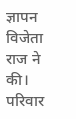ज्ञापन विजेता राज ने की। परिवार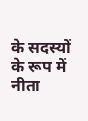के सदस्यों के रूप में नीता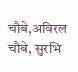चौबे,अविरल चौबे, सुरभि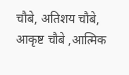चौबे, अतिशय चौबे, आकृष्ट चौबे ,आत्मिक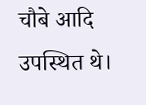चौबे आदि उपस्थित थे।